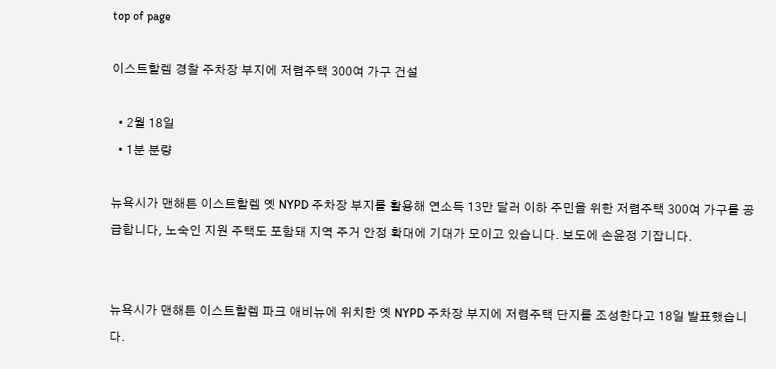top of page

이스트할렘 경찰 주차장 부지에 저렴주택 300여 가구 건설

  • 2월 18일
  • 1분 분량

뉴욕시가 맨해튼 이스트할렘 옛 NYPD 주차장 부지를 활용해 연소득 13만 달러 이하 주민을 위한 저렴주택 300여 가구를 공급합니다, 노숙인 지원 주택도 포함돼 지역 주거 안정 확대에 기대가 모이고 있습니다. 보도에 손윤정 기잡니다.


뉴욕시가 맨해튼 이스트할렘 파크 애비뉴에 위치한 옛 NYPD 주차장 부지에 저렴주택 단지를 조성한다고 18일 발표했습니다.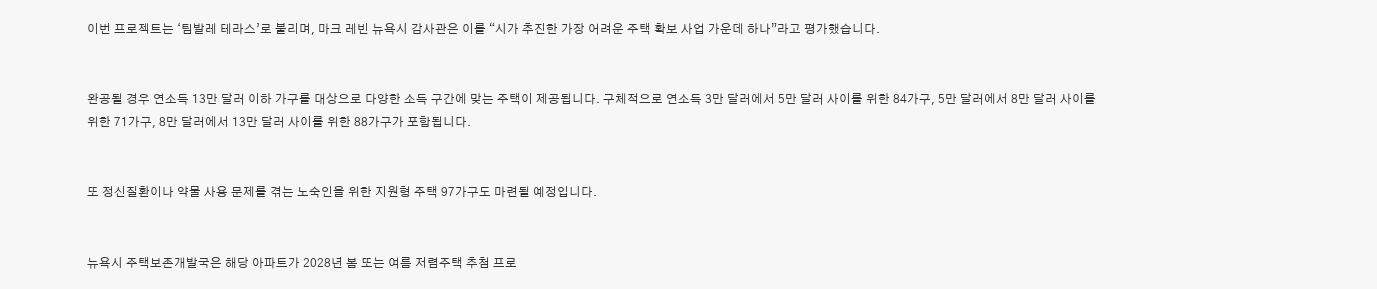이번 프로젝트는 ‘팀발레 테라스’로 불리며, 마크 레빈 뉴욕시 감사관은 이를 “시가 추진한 가장 어려운 주택 확보 사업 가운데 하나”라고 평가했습니다.


완공될 경우 연소득 13만 달러 이하 가구를 대상으로 다양한 소득 구간에 맞는 주택이 제공됩니다. 구체적으로 연소득 3만 달러에서 5만 달러 사이를 위한 84가구, 5만 달러에서 8만 달러 사이를 위한 71가구, 8만 달러에서 13만 달러 사이를 위한 88가구가 포함됩니다.


또 정신질환이나 약물 사용 문제를 겪는 노숙인을 위한 지원형 주택 97가구도 마련될 예정입니다.


뉴욕시 주택보존개발국은 해당 아파트가 2028년 봄 또는 여름 저렴주택 추첨 프로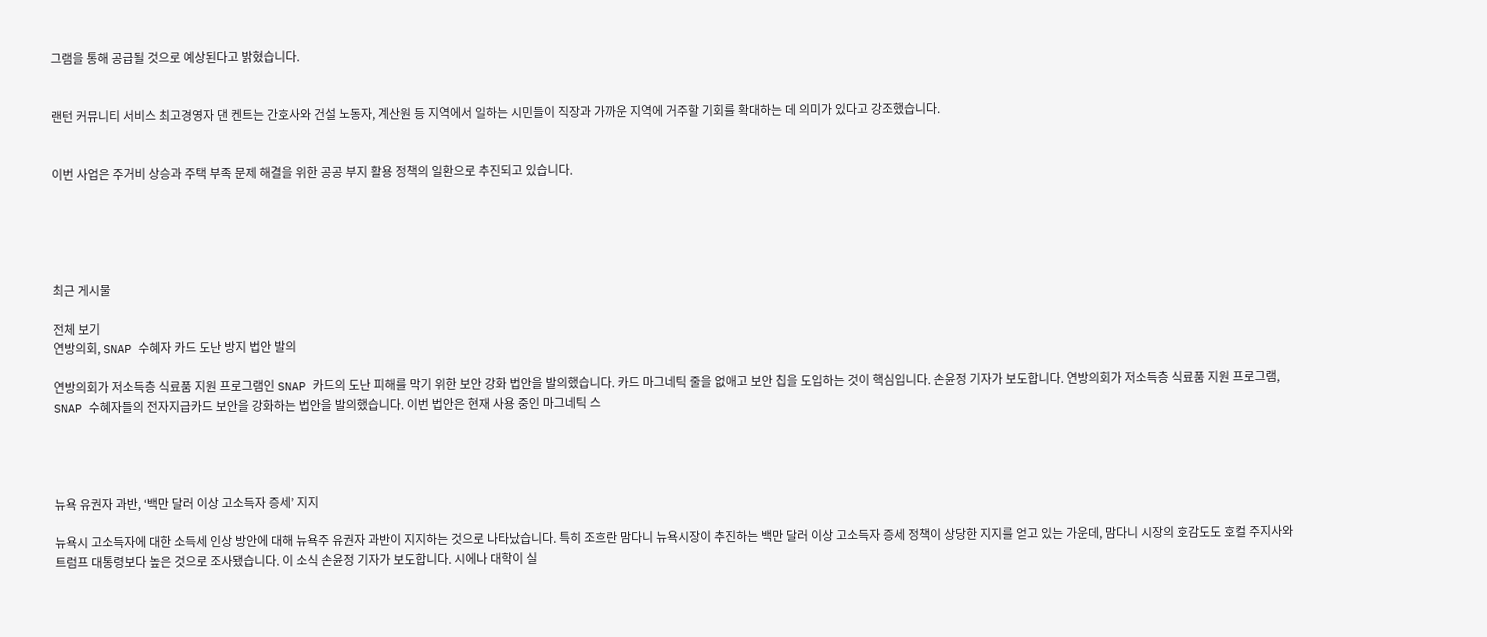그램을 통해 공급될 것으로 예상된다고 밝혔습니다.


랜턴 커뮤니티 서비스 최고경영자 댄 켄트는 간호사와 건설 노동자, 계산원 등 지역에서 일하는 시민들이 직장과 가까운 지역에 거주할 기회를 확대하는 데 의미가 있다고 강조했습니다.


이번 사업은 주거비 상승과 주택 부족 문제 해결을 위한 공공 부지 활용 정책의 일환으로 추진되고 있습니다.





최근 게시물

전체 보기
연방의회, SNAP 수혜자 카드 도난 방지 법안 발의

연방의회가 저소득층 식료품 지원 프로그램인 SNAP 카드의 도난 피해를 막기 위한 보안 강화 법안을 발의했습니다. 카드 마그네틱 줄을 없애고 보안 칩을 도입하는 것이 핵심입니다. 손윤정 기자가 보도합니다. 연방의회가 저소득층 식료품 지원 프로그램, SNAP 수혜자들의 전자지급카드 보안을 강화하는 법안을 발의했습니다. 이번 법안은 현재 사용 중인 마그네틱 스




뉴욕 유권자 과반, ‘백만 달러 이상 고소득자 증세’ 지지

뉴욕시 고소득자에 대한 소득세 인상 방안에 대해 뉴욕주 유권자 과반이 지지하는 것으로 나타났습니다. 특히 조흐란 맘다니 뉴욕시장이 추진하는 백만 달러 이상 고소득자 증세 정책이 상당한 지지를 얻고 있는 가운데, 맘다니 시장의 호감도도 호컬 주지사와 트럼프 대통령보다 높은 것으로 조사됐습니다. 이 소식 손윤정 기자가 보도합니다. 시에나 대학이 실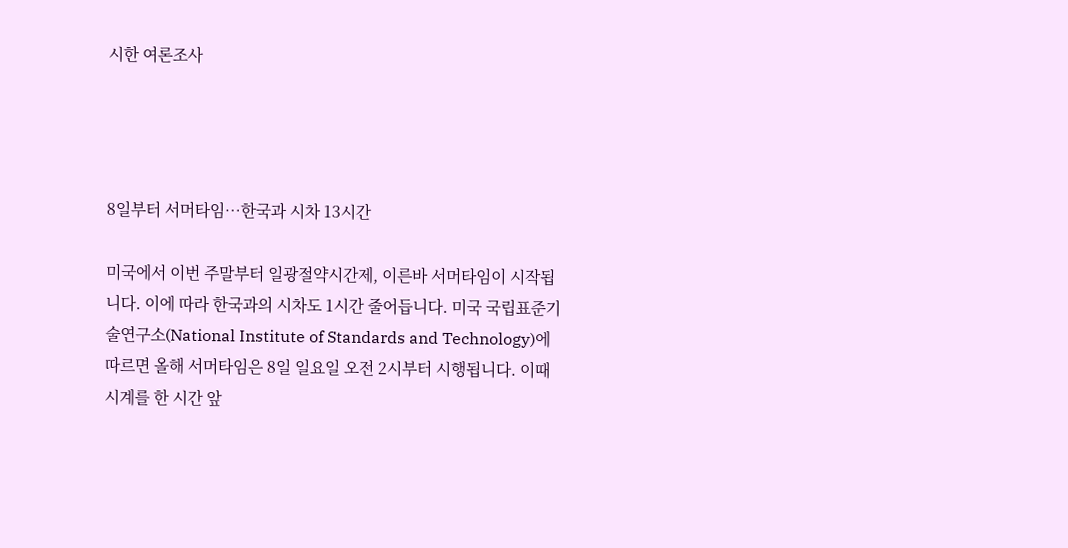시한 여론조사




8일부터 서머타임…한국과 시차 13시간

미국에서 이번 주말부터 일광절약시간제, 이른바 서머타임이 시작됩니다. 이에 따라 한국과의 시차도 1시간 줄어듭니다. 미국 국립표준기술연구소(National Institute of Standards and Technology)에 따르면 올해 서머타임은 8일 일요일 오전 2시부터 시행됩니다. 이때 시계를 한 시간 앞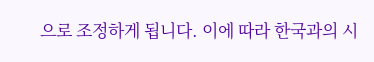으로 조정하게 됩니다. 이에 따라 한국과의 시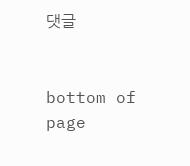댓글


bottom of page